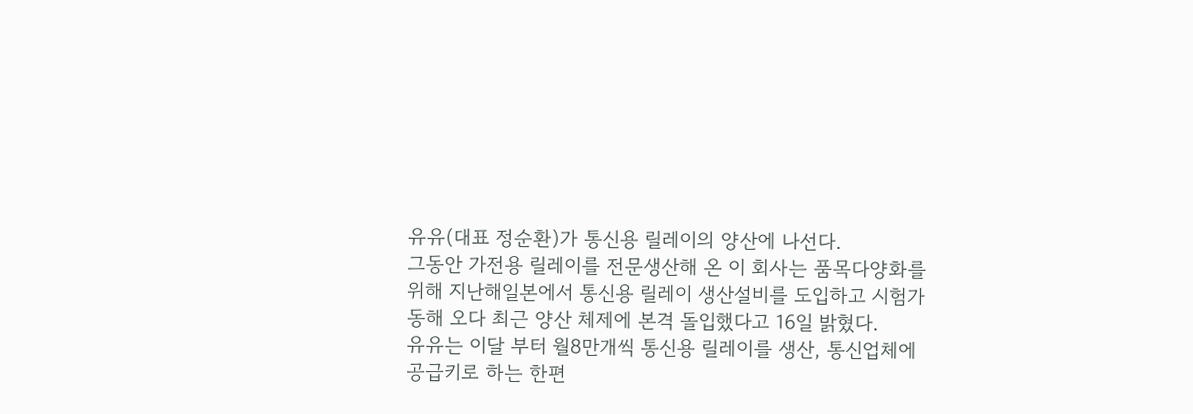유유(대표 정순환)가 통신용 릴레이의 양산에 나선다.
그동안 가전용 릴레이를 전문생산해 온 이 회사는 품목다양화를 위해 지난해일본에서 통신용 릴레이 생산설비를 도입하고 시험가동해 오다 최근 양산 체제에 본격 돌입했다고 16일 밝혔다.
유유는 이달 부터 월8만개씩 통신용 릴레이를 생산, 통신업체에 공급키로 하는 한편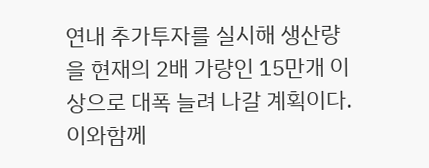연내 추가투자를 실시해 생산량을 현재의 2배 가량인 15만개 이상으로 대폭 늘려 나갈 계획이다.
이와함께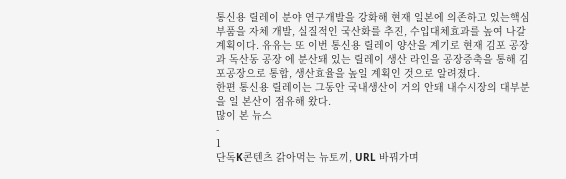통신용 릴레이 분야 연구개발을 강화해 현재 일본에 의존하고 있는핵심 부품을 자체 개발, 실질적인 국산화를 추진, 수입대체효과를 높여 나갈계획이다. 유유는 또 이번 통신용 릴레이 양산을 계기로 현재 김포 공장과 독산동 공장 에 분산돼 있는 릴레이 생산 라인을 공장증축을 통해 김포공장으로 통합, 생산효율을 높일 계획인 것으로 알려졌다.
한편 통신용 릴레이는 그동안 국내생산이 거의 안돼 내수시장의 대부분을 일 본산이 점유해 왔다.
많이 본 뉴스
-
1
단독K콘텐츠 갉아먹는 뉴토끼, URL 바꿔가며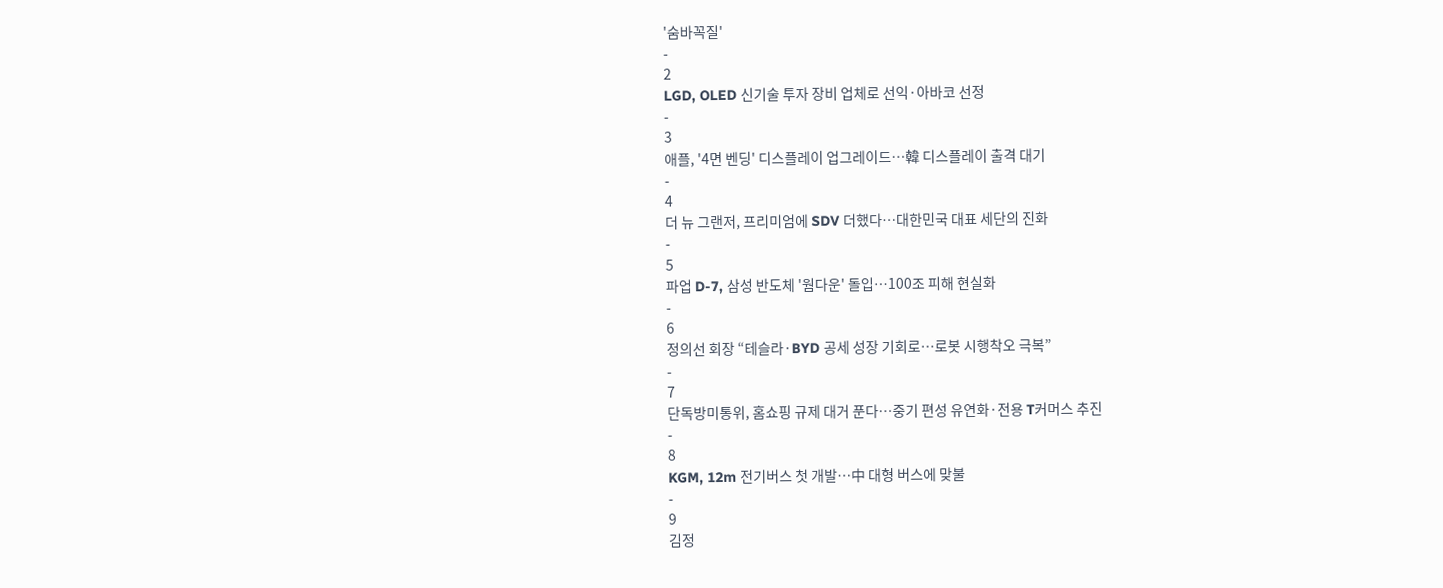'숨바꼭질'
-
2
LGD, OLED 신기술 투자 장비 업체로 선익·아바코 선정
-
3
애플, '4면 벤딩' 디스플레이 업그레이드…韓 디스플레이 출격 대기
-
4
더 뉴 그랜저, 프리미엄에 SDV 더했다…대한민국 대표 세단의 진화
-
5
파업 D-7, 삼성 반도체 '웜다운' 돌입…100조 피해 현실화
-
6
정의선 회장 “테슬라·BYD 공세 성장 기회로…로봇 시행착오 극복”
-
7
단독방미통위, 홈쇼핑 규제 대거 푼다…중기 편성 유연화·전용 T커머스 추진
-
8
KGM, 12m 전기버스 첫 개발…中 대형 버스에 맞불
-
9
김정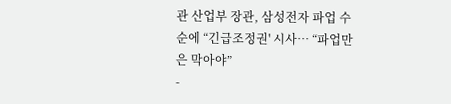관 산업부 장관, 삼성전자 파업 수순에 “긴급조정권' 시사… “파업만은 막아야”
-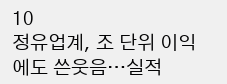10
정유업계, 조 단위 이익에도 쓴웃음…실적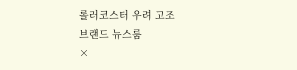롤러코스터 우려 고조
브랜드 뉴스룸
×